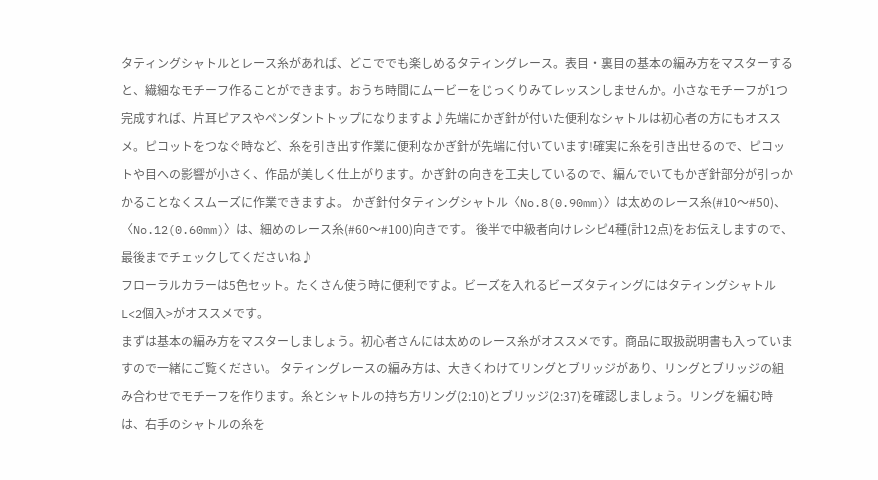タティングシャトルとレース糸があれば、どこででも楽しめるタティングレース。表目・裏目の基本の編み方をマスターすると、繊細なモチーフ作ることができます。おうち時間にムービーをじっくりみてレッスンしませんか。小さなモチーフが1つ完成すれば、片耳ピアスやペンダントトップになりますよ♪先端にかぎ針が付いた便利なシャトルは初心者の方にもオススメ。ピコットをつなぐ時など、糸を引き出す作業に便利なかぎ針が先端に付いています!確実に糸を引き出せるので、ピコットや目への影響が小さく、作品が美しく仕上がります。かぎ針の向きを工夫しているので、編んでいてもかぎ針部分が引っかかることなくスムーズに作業できますよ。 かぎ針付タティングシャトル〈No.8(0.90mm)〉は太めのレース糸(#10〜#50)、〈No.12(0.60mm)〉は、細めのレース糸(#60〜#100)向きです。 後半で中級者向けレシピ4種(計12点)をお伝えしますので、最後までチェックしてくださいね♪
フローラルカラーは5色セット。たくさん使う時に便利ですよ。ビーズを入れるビーズタティングにはタティングシャトルL<2個入>がオススメです。
まずは基本の編み方をマスターしましょう。初心者さんには太めのレース糸がオススメです。商品に取扱説明書も入っていますので一緒にご覧ください。 タティングレースの編み方は、大きくわけてリングとブリッジがあり、リングとブリッジの組み合わせでモチーフを作ります。糸とシャトルの持ち方リング(2:10)とブリッジ(2:37)を確認しましょう。リングを編む時は、右手のシャトルの糸を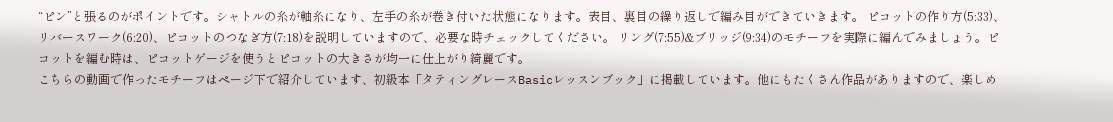“ピン”と張るのがポイントです。シャトルの糸が軸糸になり、左手の糸が巻き付いた状態になります。表目、裏目の繰り返しで編み目ができていきます。 ピコットの作り方(5:33)、リバースワーク(6:20)、ピコットのつなぎ方(7:18)を説明していますので、必要な時チェックしてください。 リング(7:55)&ブリッジ(9:34)のモチーフを実際に編んでみましょう。ピコットを編む時は、ピコットゲージを使うとピコットの大きさが均一に仕上がり綺麗です。
こちらの動画で作ったモチーフはページ下で紹介しています、初級本「タティングレースBasicレッスンブック」に掲載しています。他にもたくさん作品がありますので、楽しめ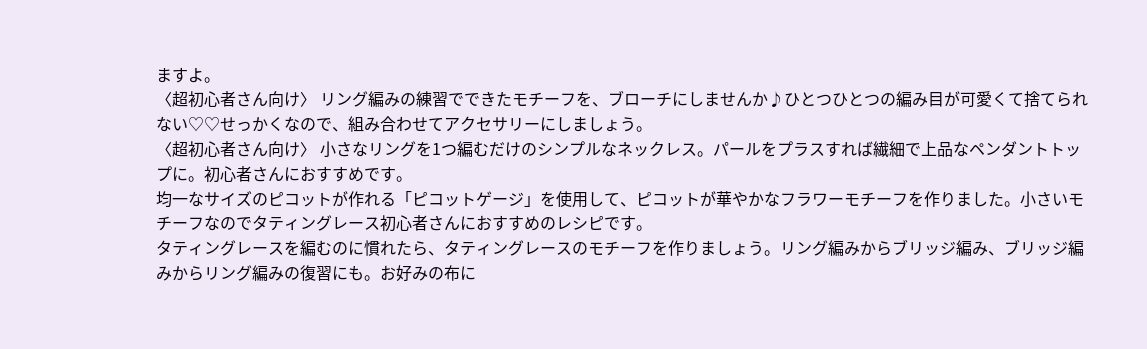ますよ。
〈超初心者さん向け〉 リング編みの練習でできたモチーフを、ブローチにしませんか♪ひとつひとつの編み目が可愛くて捨てられない♡♡せっかくなので、組み合わせてアクセサリーにしましょう。
〈超初心者さん向け〉 小さなリングを1つ編むだけのシンプルなネックレス。パールをプラスすれば繊細で上品なペンダントトップに。初心者さんにおすすめです。
均一なサイズのピコットが作れる「ピコットゲージ」を使用して、ピコットが華やかなフラワーモチーフを作りました。小さいモチーフなのでタティングレース初心者さんにおすすめのレシピです。
タティングレースを編むのに慣れたら、タティングレースのモチーフを作りましょう。リング編みからブリッジ編み、ブリッジ編みからリング編みの復習にも。お好みの布に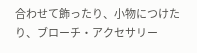合わせて飾ったり、小物につけたり、ブローチ・アクセサリー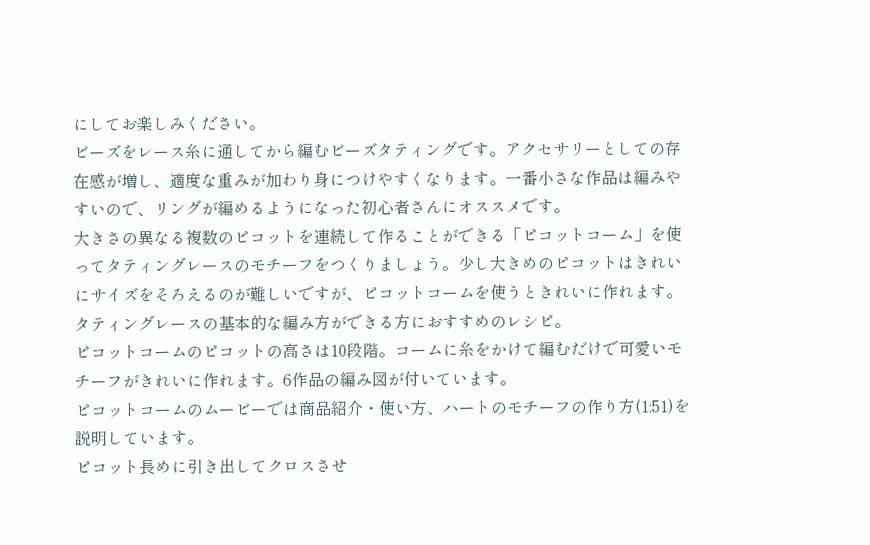にしてお楽しみください。
ビーズをレース糸に通してから編むビーズタティングです。アクセサリーとしての存在感が増し、適度な重みが加わり身につけやすくなります。一番小さな作品は編みやすいので、リングが編めるようになった初心者さんにオススメです。
大きさの異なる複数のピコットを連続して作ることができる「ピコットコーム」を使ってタティングレースのモチーフをつくりましょう。少し大きめのピコットはきれいにサイズをそろえるのが難しいですが、ピコットコームを使うときれいに作れます。タティングレースの基本的な編み方ができる方におすすめのレシピ。
ピコットコームのピコットの高さは10段階。コームに糸をかけて編むだけで可愛いモチーフがきれいに作れます。6作品の編み図が付いています。
ピコットコームのムービーでは商品紹介・使い方、ハートのモチーフの作り方(1:51)を説明しています。
ピコット長めに引き出してクロスさせ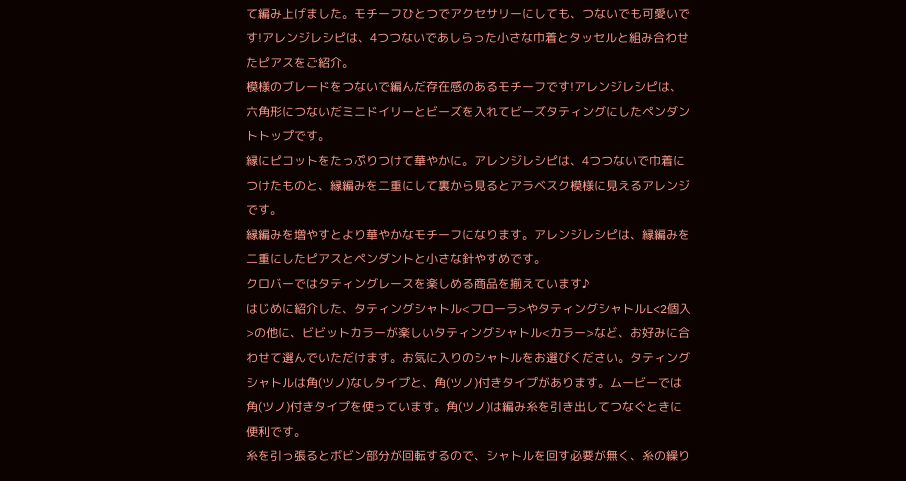て編み上げました。モチーフひとつでアクセサリーにしても、つないでも可愛いです!アレンジレシピは、4つつないであしらった小さな巾着とタッセルと組み合わせたピアスをご紹介。
模様のブレードをつないで編んだ存在感のあるモチーフです!アレンジレシピは、六角形につないだミニドイリーとビーズを入れてビーズタティングにしたペンダントトップです。
縁にピコットをたっぷりつけて華やかに。アレンジレシピは、4つつないで巾着につけたものと、縁編みを二重にして裏から見るとアラベスク模様に見えるアレンジです。
縁編みを増やすとより華やかなモチーフになります。アレンジレシピは、縁編みを二重にしたピアスとペンダントと小さな針やすめです。
クロバーではタティングレースを楽しめる商品を揃えています♪
はじめに紹介した、タティングシャトル<フローラ>やタティングシャトルL<2個入>の他に、ビビットカラーが楽しいタティングシャトル<カラー>など、お好みに合わせて選んでいただけます。お気に入りのシャトルをお選びください。タティングシャトルは角(ツノ)なしタイプと、角(ツノ)付きタイプがあります。ムービーでは角(ツノ)付きタイプを使っています。角(ツノ)は編み糸を引き出してつなぐときに便利です。
糸を引っ張るとボビン部分が回転するので、シャトルを回す必要が無く、糸の繰り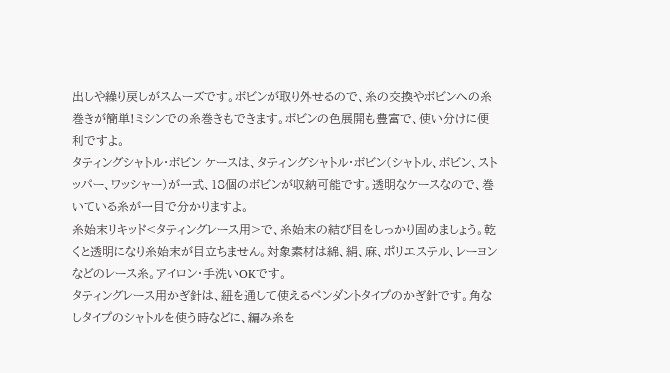出しや繰り戻しがスムーズです。ボビンが取り外せるので、糸の交換やボビンへの糸巻きが簡単!ミシンでの糸巻きもできます。ボビンの色展開も豊富で、使い分けに便利ですよ。
タティングシャトル・ボビン ケースは、タティングシャトル・ボビン(シャトル、ボビン、ストッパー、ワッシャー)が一式、18個のボビンが収納可能です。透明なケースなので、巻いている糸が一目で分かりますよ。
糸始末リキッド<タティングレース用>で、糸始末の結び目をしっかり固めましょう。乾くと透明になり糸始末が目立ちません。対象素材は綿、絹、麻、ポリエステル、レーヨンなどのレース糸。アイロン・手洗いOKです。
タティングレース用かぎ針は、紐を通して使えるペンダントタイプのかぎ針です。角なしタイプのシャトルを使う時などに、編み糸を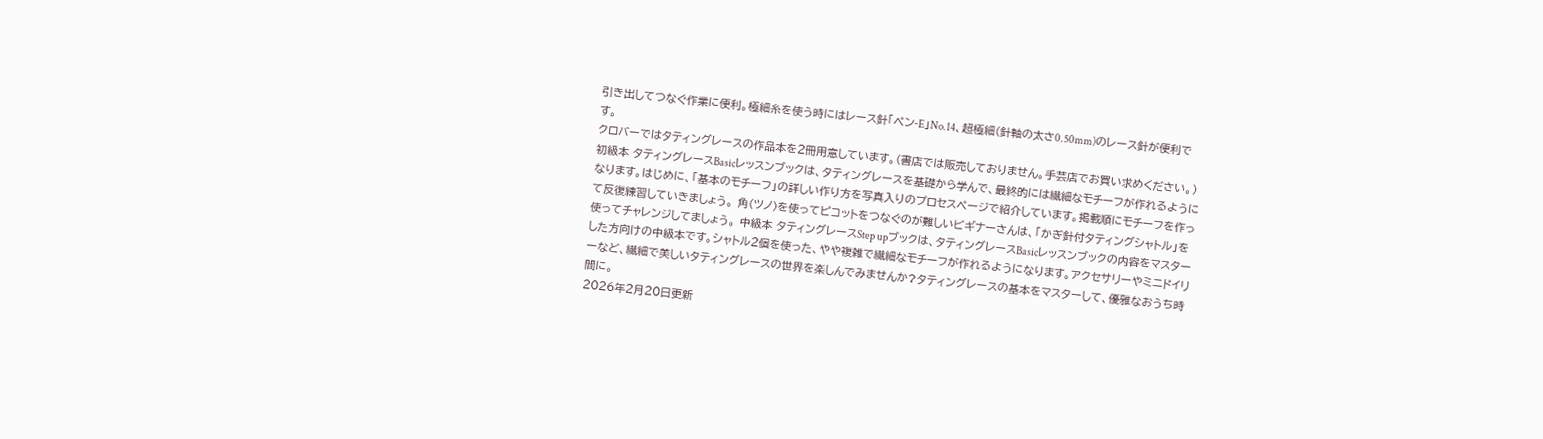引き出してつなぐ作業に便利。極細糸を使う時にはレース針「ペン-E」No.14、超極細(針軸の太さ0.50mm)のレース針が便利です。
クロバーではタティングレースの作品本を2冊用意しています。(書店では販売しておりません。手芸店でお買い求めください。)
初級本 タティングレースBasicレッスンブックは、タティングレースを基礎から学んで、最終的には繊細なモチーフが作れるようになります。はじめに、「基本のモチーフ」の詳しい作り方を写真入りのプロセスページで紹介しています。掲載順にモチーフを作って反復練習していきましょう。 角(ツノ)を使ってピコットをつなぐのが難しいビギナーさんは、「かぎ針付タティングシャトル」を使ってチャレンジしてましょう。 中級本 タティングレースStep upブックは、タティングレースBasicレッスンブックの内容をマスターした方向けの中級本です。シャトル2個を使った、やや複雑で繊細なモチーフが作れるようになります。アクセサリーやミニドイリーなど、繊細で美しいタティングレースの世界を楽しんでみませんか?タティングレースの基本をマスターして、優雅なおうち時間に。
2026年2月20日更新